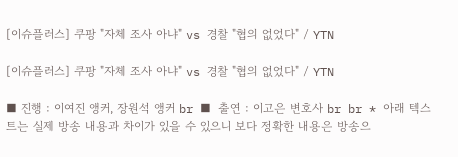[이슈플러스] 쿠팡 "자체 조사 아냐" vs 경찰 "협의 없었다" / YTN

[이슈플러스] 쿠팡 "자체 조사 아냐" vs 경찰 "협의 없었다" / YTN

■ 진행 : 이여진 앵커, 장원석 앵커 br ■ 출연 : 이고은 변호사 br br * 아래 텍스트는 실제 방송 내용과 차이가 있을 수 있으니 보다 정확한 내용은 방송으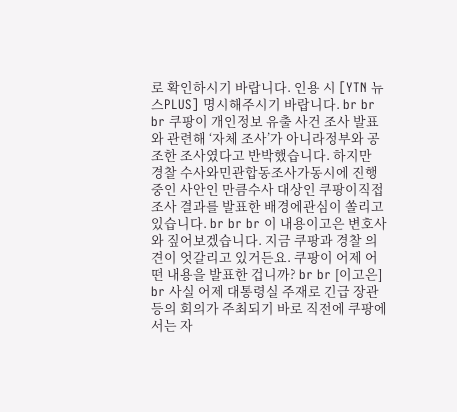로 확인하시기 바랍니다. 인용 시 [YTN 뉴스PLUS] 명시해주시기 바랍니다. br br br 쿠팡이 개인정보 유출 사건 조사 발표와 관련해 ‘자체 조사’가 아니라정부와 공조한 조사였다고 반박했습니다. 하지만 경찰 수사와민관합동조사가동시에 진행 중인 사안인 만큼수사 대상인 쿠팡이직접 조사 결과를 발표한 배경에관심이 쏠리고 있습니다. br br br 이 내용이고은 변호사와 짚어보겠습니다. 지금 쿠팡과 경찰 의견이 엇갈리고 있거든요. 쿠팡이 어제 어떤 내용을 발표한 겁니까? br br [이고은] br 사실 어제 대통령실 주재로 긴급 장관 등의 회의가 주최되기 바로 직전에 쿠팡에서는 자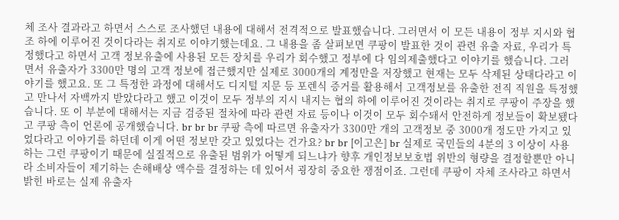체 조사 결과라고 하면서 스스로 조사했던 내용에 대해서 전격적으로 발표했습니다. 그러면서 이 모든 내용이 정부 지시와 협조 하에 이루어진 것이다라는 취지로 이야기했는데요. 그 내용을 좀 살펴보면 쿠팡이 발표한 것이 관련 유출 자료, 우리가 특정했다고 하면서 고객 정보유출에 사용된 모든 장치를 우리가 회수했고 정부에 다 임의제출했다고 이야기를 했습니다. 그러면서 유출자가 3300만 명의 고객 정보에 접근했지만 실제로 3000개의 계정만을 저장했고 현재는 모두 삭제된 상태다라고 이야기를 했고요. 또 그 특정한 과정에 대해서도 디지털 지문 등 포렌식 증거를 활용해서 고객정보를 유출한 전직 직원을 특정했고 만나서 자백까지 받았다라고 했고 이것이 모두 정부의 지시 내지는 협의 하에 이루어진 것이라는 취지로 쿠팡이 주장을 했습니다. 또 이 부분에 대해서는 지금 검증된 절차에 따라 관련 자료 등이나 이것이 모두 회수돼서 안전하게 정보들이 확보됐다고 쿠팡 측이 언론에 공개했습니다. br br br 쿠팡 측에 따르면 유출자가 3300만 개의 고객정보 중 3000개 정도만 가지고 있었다라고 이야기를 하던데 이게 어떤 정보만 갖고 있었다는 건가요? br br [이고은] br 실제로 국민들의 4분의 3 이상이 사용하는 그런 쿠팡이기 때문에 실질적으로 유출된 범위가 어떻게 되느냐가 향후 개인정보보호법 위반의 형량을 결정할뿐만 아니라 소비자들이 제기하는 손해배상 액수를 결정하는 데 있어서 굉장히 중요한 쟁점이죠. 그런데 쿠팡이 자체 조사라고 하면서 밝힌 바로는 실제 유출자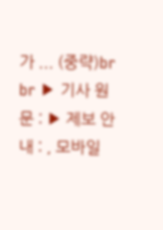가 ... (중략)br br ▶ 기사 원문 : ▶ 제보 안내 : , 모바일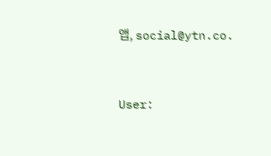앱, social@ytn.co.


User: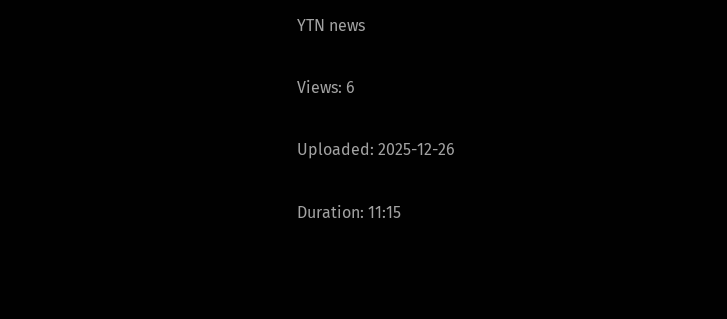YTN news

Views: 6

Uploaded: 2025-12-26

Duration: 11:15